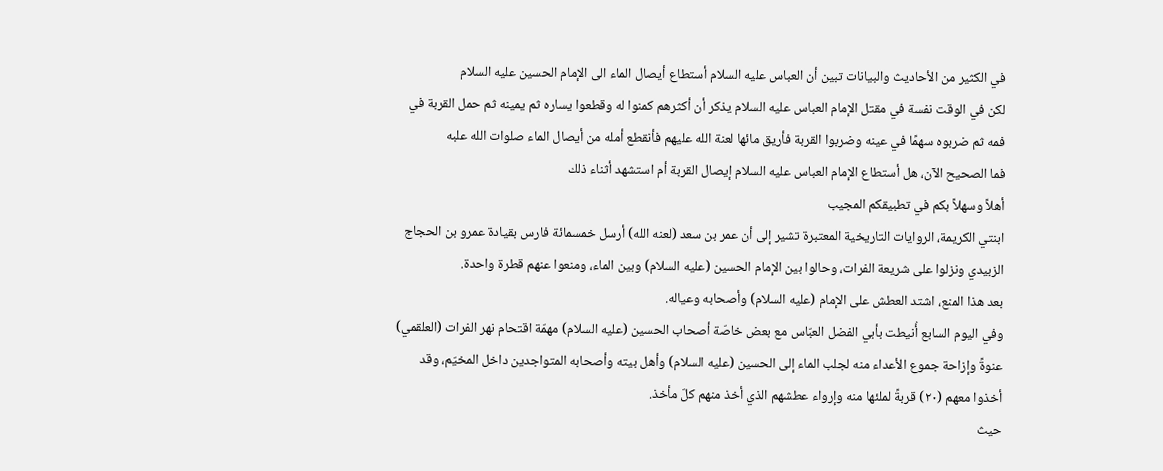في الكثير من الأحاديث والبيانات تبين أن العباس عليه السلام أستطاع أيصال الماء الى الإمام الحسين عليه السلام
لكن في الوقت نفسة في مقتل الإمام العباس عليه السلام يذكر أن أكثرهم كمنوا له وقطعوا يساره ثم يمينه ثم حمل القربة في فمه ثم ضربوه سهمًا في عينه وضربوا القربة فأريق مائها لعنة الله عليهم فأنقطع أمله من أيصال الماء صلوات الله علبه
فما الصحيح الآن، هل أستطاع الإمام العباس عليه السلام إيصال القربة أم استشهد أثناء ذلك
أهلاً وسهلاً بكم في تطبيقكم المجيب
ابنتي الكريمة، الروايات التاريخية المعتبرة تشير إلى أن عمر بن سعد (لعنه الله) أرسل خمسمائة فارس بقيادة عمرو بن الحجاج الزبيدي ونزلوا على شريعة الفرات، وحالوا بين الإمام الحسين (عليه السلام) وبين الماء، ومنعوا عنهم قطرة واحدة.
بعد هذا المنع، اشتد العطش على الإمام (عليه السلام) وأصحابه وعياله.
وفي اليوم السابع أُنيطت بأبي الفضل العبّاس مع بعض خاصّة أصحاب الحسين (عليه السلام) مهمّة اقتحام نهر الفرات (العلقمي) عنوةً وإزاحة جموع الأعداء منه لجلب الماء إلى الحسين (عليه السلام) وأهل بيته وأصحابه المتواجدين داخل المخيّم، وقد أخذوا معهم (٢٠) قربةً لملئها منه وإرواء عطشهم الذي أخذ منهم كلّ مأخذ.
حيث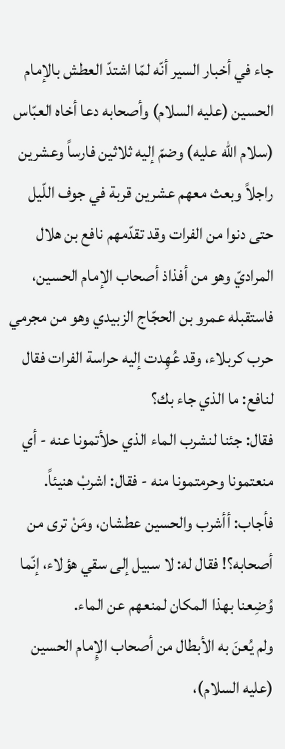جاء في أخبار السير أنّه لمّا اشتدّ العطش بالإمام الحسين (عليه السلام) وأصحابه دعا أخاه العبّاس (سلام الله عليه) وضمّ إليه ثلاثين فارساً وعشرين راجلاً وبعث معهم عشرين قربة في جوف اللّيل حتى دنوا من الفرات وقد تقدّمهم نافع بن هلال المراديّ وهو من أفذاذ أصحاب الإمام الحسين، فاستقبله عمرو بن الحجّاج الزبيدي وهو من مجرمي حرب كربلاء، وقد عُهِدت إليه حراسة الفرات فقال لنافع: ما الذي جاء بك؟
فقال: جئنا لنشرب الماء الذي حلأتمونا عنه - أي منعتمونا وحرمتمونا منه - فقال: اشربْ هنيئاً.
فأجاب: أأشرب والحسين عطشان، ومَنْ ترى من أصحابه؟! فقال له: لا سبيل إلى سقي هؤلاء، إنّما وُضِعنا بهذا المكان لمنعهم عن الماء.
ولم يُعنَ به الأبطال من أصحاب الإِمام الحسين (عليه السلام)،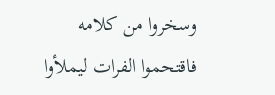وسخروا من كلامه فاقتحموا الفرات ليملأوا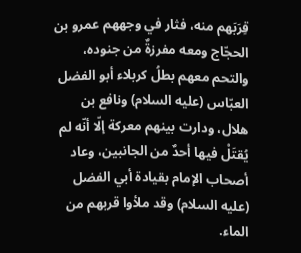قِرَبَهم منه، فثار في وجههم عمرو بن الحجّاج ومعه مفرزةٌ من جنوده، والتحم معهم بطلُ كربلاء أبو الفضل العبّاس (عليه السلام) ونافع بن هلال، ودارت بينهم معركة إلّا أنّه لم يُقتَلْ فيها أحدٌ من الجانبين، وعاد أصحاب الإمام بقيادة أبي الفضل (عليه السلام) وقد ملأوا قربهم من الماء.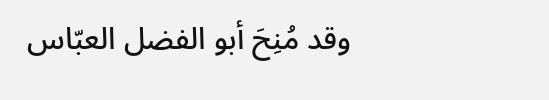وقد مُنِحَ أبو الفضل العبّاس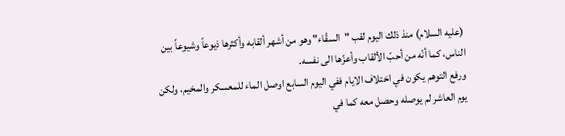(عليه السلام) منذ ذلك اليوم لقب "السقّاء" وهو من أشهر ألقابه وأكثرها ذيوعاً وشيوعاً بين الناس، كما أنّه من أحبّ الألقاب وأعزّها الى نفسه.
ورفع التوهم يكون في اختلاف الايام ففي اليوم السابع اوصل الماء للمعسكر والمخيم، ولكن يوم العاشر لم يوصله وحصل معه كما في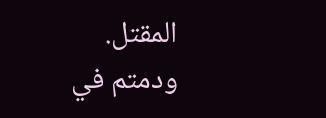المقتل.
ودمتم في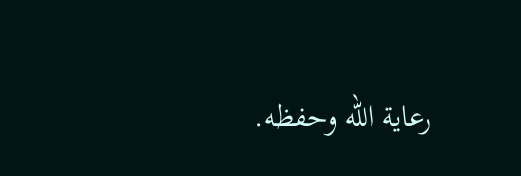رعاية الله وحفظه.